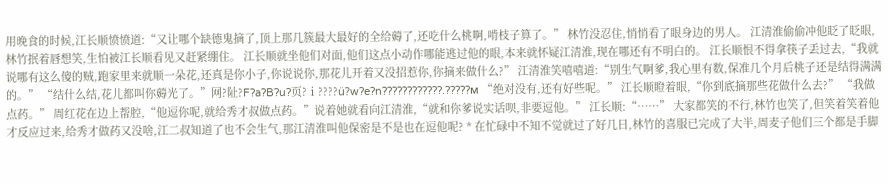用晚食的时候,江长顺愤愤道:“又让哪个缺德鬼摘了,顶上那几簇最大最好的全给薅了,还吃什么桃啊,啃枝子算了。” 林竹没忍住,悄悄看了眼身边的男人。 江清淮偷偷冲他眨了眨眼,林竹抿着唇想笑,生怕被江长顺看见又赶紧绷住。 江长顺就坐他们对面,他们这点小动作哪能逃过他的眼,本来就怀疑江清淮,现在哪还有不明白的。 江长顺恨不得拿筷子丢过去,“我就说哪有这么傻的贼,跑家里来就顺一朵花,还真是你小子,你说说你,那花儿开着又没招惹你,你摘来做什么?” 江清淮笑嘻嘻道:“别生气啊爹,我心里有数,保准几个月后桃子还是结得满满的。” “结什么结,花儿都叫你薅光了。”网?阯?F?a?B?u?页?ⅰ????ü?w?e?n????????????.?????м “绝对没有,还有好些呢。” 江长顺瞪着眼,“你到底摘那些花做什么去?” “我做点药。” 周红花在边上帮腔,“他逗你呢,就给秀才叔做点药。”说着她就看向江清淮,“就和你爹说实话呗,非要逗他。” 江长顺:“……” 大家都笑的不行,林竹也笑了,但笑着笑着他才反应过来,给秀才做药又没啥,江二叔知道了也不会生气,那江清淮叫他保密是不是也在逗他呢? * 在忙碌中不知不觉就过了好几日,林竹的喜服已完成了大半,周麦子他们三个都是手脚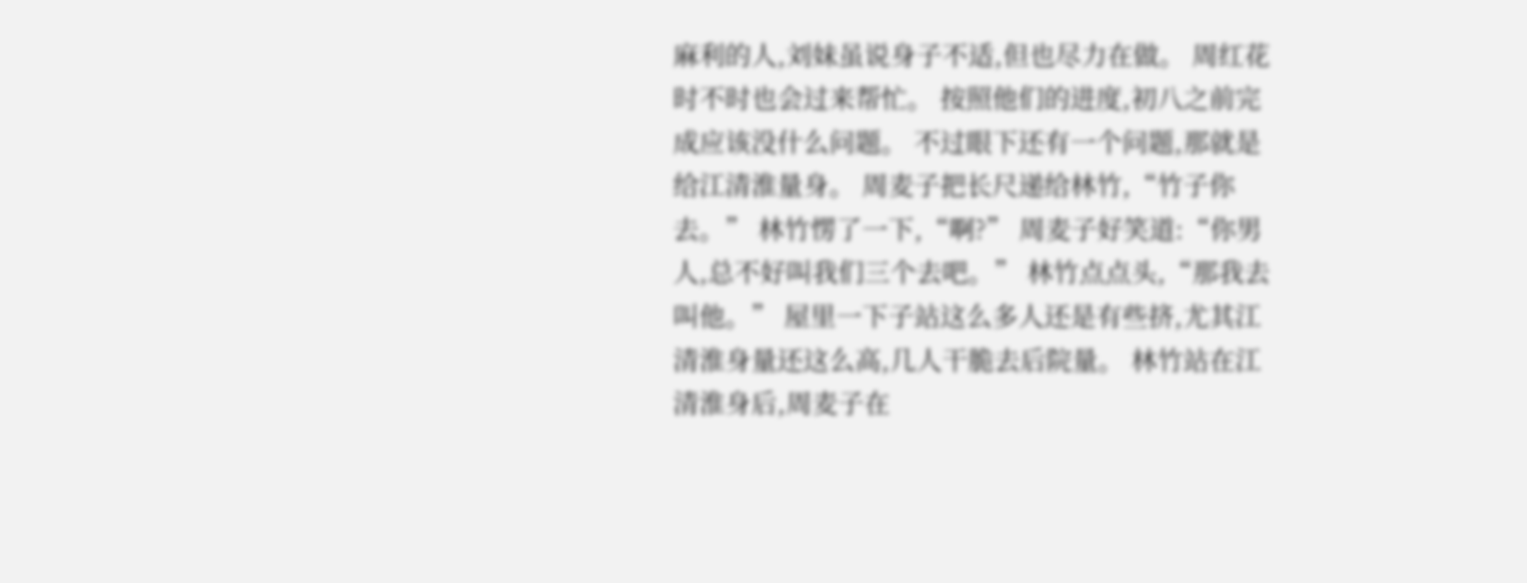麻利的人,刘妹虽说身子不适,但也尽力在做。 周红花时不时也会过来帮忙。 按照他们的进度,初八之前完成应该没什么问题。 不过眼下还有一个问题,那就是给江清淮量身。 周麦子把长尺递给林竹,“竹子你去。” 林竹愣了一下,“啊?” 周麦子好笑道:“你男人,总不好叫我们三个去吧。” 林竹点点头,“那我去叫他。” 屋里一下子站这么多人还是有些挤,尤其江清淮身量还这么高,几人干脆去后院量。 林竹站在江清淮身后,周麦子在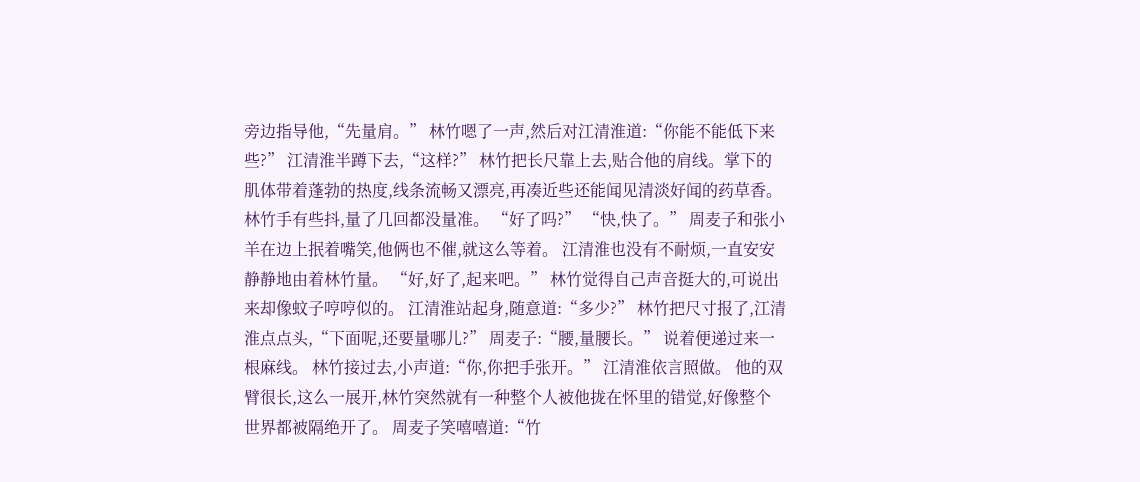旁边指导他,“先量肩。” 林竹嗯了一声,然后对江清淮道:“你能不能低下来些?” 江清淮半蹲下去,“这样?” 林竹把长尺靠上去,贴合他的肩线。掌下的肌体带着蓬勃的热度,线条流畅又漂亮,再凑近些还能闻见清淡好闻的药草香。 林竹手有些抖,量了几回都没量准。 “好了吗?” “快,快了。” 周麦子和张小羊在边上抿着嘴笑,他俩也不催,就这么等着。 江清淮也没有不耐烦,一直安安静静地由着林竹量。 “好,好了,起来吧。” 林竹觉得自己声音挺大的,可说出来却像蚊子哼哼似的。 江清淮站起身,随意道:“多少?” 林竹把尺寸报了,江清淮点点头,“下面呢,还要量哪儿?” 周麦子:“腰,量腰长。” 说着便递过来一根麻线。 林竹接过去,小声道:“你,你把手张开。” 江清淮依言照做。 他的双臂很长,这么一展开,林竹突然就有一种整个人被他拢在怀里的错觉,好像整个世界都被隔绝开了。 周麦子笑嘻嘻道:“竹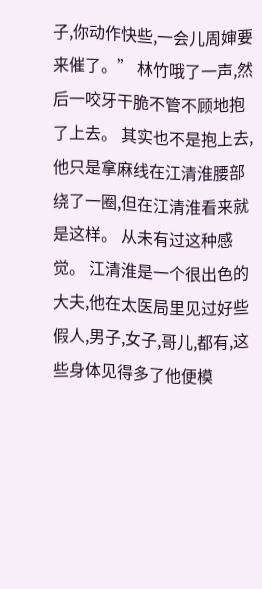子,你动作快些,一会儿周婶要来催了。” 林竹哦了一声,然后一咬牙干脆不管不顾地抱了上去。 其实也不是抱上去,他只是拿麻线在江清淮腰部绕了一圈,但在江清淮看来就是这样。 从未有过这种感觉。 江清淮是一个很出色的大夫,他在太医局里见过好些假人,男子,女子,哥儿,都有,这些身体见得多了他便模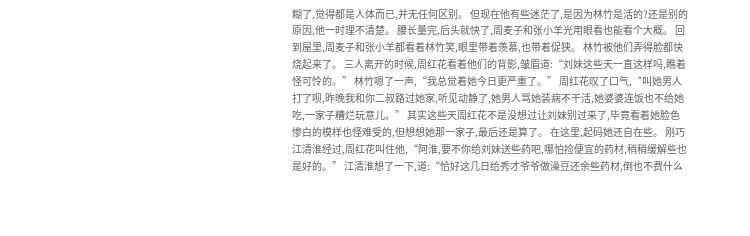糊了,觉得都是人体而已,并无任何区别。 但现在他有些迷茫了,是因为林竹是活的?还是别的原因,他一时理不清楚。 腰长量完,后头就快了,周麦子和张小羊光用眼看也能看个大概。 回到屋里,周麦子和张小羊都看着林竹笑,眼里带着羡慕,也带着促狭。 林竹被他们弄得脸都快烧起来了。 三人离开的时候,周红花看着他们的背影,皱眉道:“刘妹这些天一直这样吗,瞧着怪可怜的。” 林竹嗯了一声,“我总觉着她今日更严重了。” 周红花叹了口气,“叫她男人打了呗,昨晚我和你二叔路过她家,听见动静了,她男人骂她装病不干活,她婆婆连饭也不给她吃,一家子糟烂玩意儿。” 其实这些天周红花不是没想过让刘妹别过来了,毕竟看着她脸色惨白的模样也怪难受的,但想想她那一家子,最后还是算了。 在这里,起码她还自在些。 刚巧江清淮经过,周红花叫住他,“阿淮,要不你给刘妹送些药吧,哪怕捡便宜的药材,稍稍缓解些也是好的。” 江清淮想了一下,道:“恰好这几日给秀才爷爷做澡豆还余些药材,倒也不费什么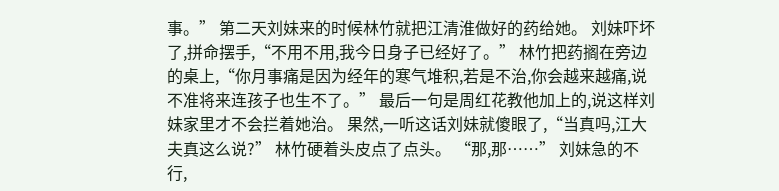事。” 第二天刘妹来的时候林竹就把江清淮做好的药给她。 刘妹吓坏了,拼命摆手,“不用不用,我今日身子已经好了。” 林竹把药搁在旁边的桌上,“你月事痛是因为经年的寒气堆积,若是不治,你会越来越痛,说不准将来连孩子也生不了。” 最后一句是周红花教他加上的,说这样刘妹家里才不会拦着她治。 果然,一听这话刘妹就傻眼了,“当真吗,江大夫真这么说?” 林竹硬着头皮点了点头。 “那,那……” 刘妹急的不行,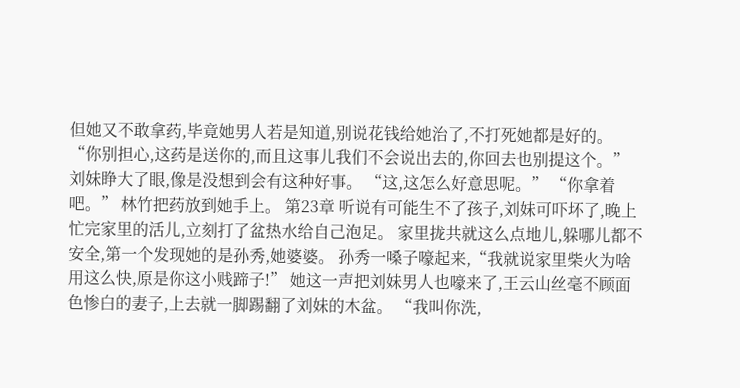但她又不敢拿药,毕竟她男人若是知道,别说花钱给她治了,不打死她都是好的。 “你别担心,这药是送你的,而且这事儿我们不会说出去的,你回去也别提这个。” 刘妹睁大了眼,像是没想到会有这种好事。 “这,这怎么好意思呢。” “你拿着吧。” 林竹把药放到她手上。 第23章 听说有可能生不了孩子,刘妹可吓坏了,晚上忙完家里的活儿,立刻打了盆热水给自己泡足。 家里拢共就这么点地儿,躲哪儿都不安全,第一个发现她的是孙秀,她婆婆。 孙秀一嗓子嚎起来,“我就说家里柴火为啥用这么快,原是你这小贱蹄子!” 她这一声把刘妹男人也嚎来了,王云山丝毫不顾面色惨白的妻子,上去就一脚踢翻了刘妹的木盆。 “我叫你洗,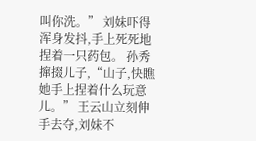叫你洗。” 刘妹吓得浑身发抖,手上死死地捏着一只药包。 孙秀撺掇儿子,“山子,快瞧她手上捏着什么玩意儿。” 王云山立刻伸手去夺,刘妹不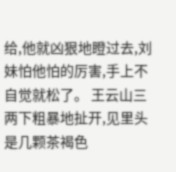给,他就凶狠地瞪过去,刘妹怕他怕的厉害,手上不自觉就松了。 王云山三两下粗暴地扯开,见里头是几颗茶褐色